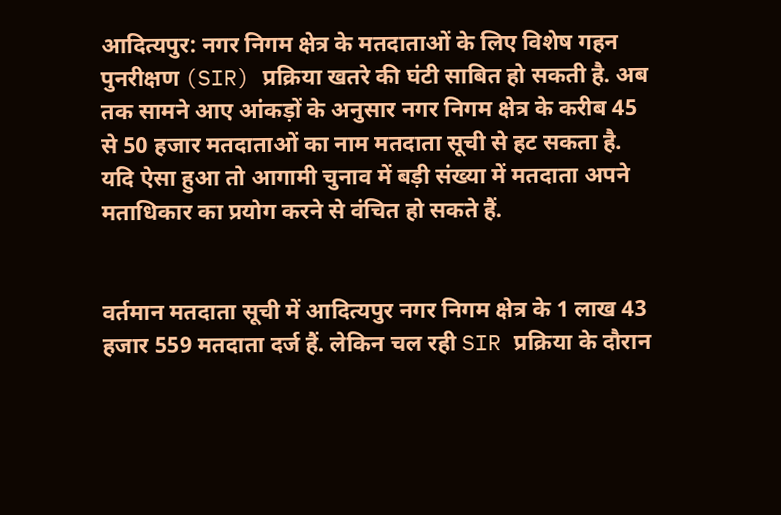आदित्यपुर: नगर निगम क्षेत्र के मतदाताओं के लिए विशेष गहन पुनरीक्षण (SIR) प्रक्रिया खतरे की घंटी साबित हो सकती है. अब तक सामने आए आंकड़ों के अनुसार नगर निगम क्षेत्र के करीब 45 से 50 हजार मतदाताओं का नाम मतदाता सूची से हट सकता है. यदि ऐसा हुआ तो आगामी चुनाव में बड़ी संख्या में मतदाता अपने मताधिकार का प्रयोग करने से वंचित हो सकते हैं.


वर्तमान मतदाता सूची में आदित्यपुर नगर निगम क्षेत्र के 1 लाख 43 हजार 559 मतदाता दर्ज हैं. लेकिन चल रही SIR प्रक्रिया के दौरान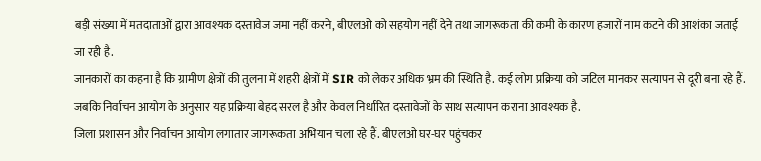बड़ी संख्या में मतदाताओं द्वारा आवश्यक दस्तावेज जमा नहीं करने, बीएलओ को सहयोग नहीं देने तथा जागरूकता की कमी के कारण हजारों नाम कटने की आशंका जताई जा रही है.
जानकारों का कहना है कि ग्रामीण क्षेत्रों की तुलना में शहरी क्षेत्रों में SIR को लेकर अधिक भ्रम की स्थिति है. कई लोग प्रक्रिया को जटिल मानकर सत्यापन से दूरी बना रहे हैं. जबकि निर्वाचन आयोग के अनुसार यह प्रक्रिया बेहद सरल है और केवल निर्धारित दस्तावेजों के साथ सत्यापन कराना आवश्यक है.
जिला प्रशासन और निर्वाचन आयोग लगातार जागरूकता अभियान चला रहे हैं. बीएलओ घर-घर पहुंचकर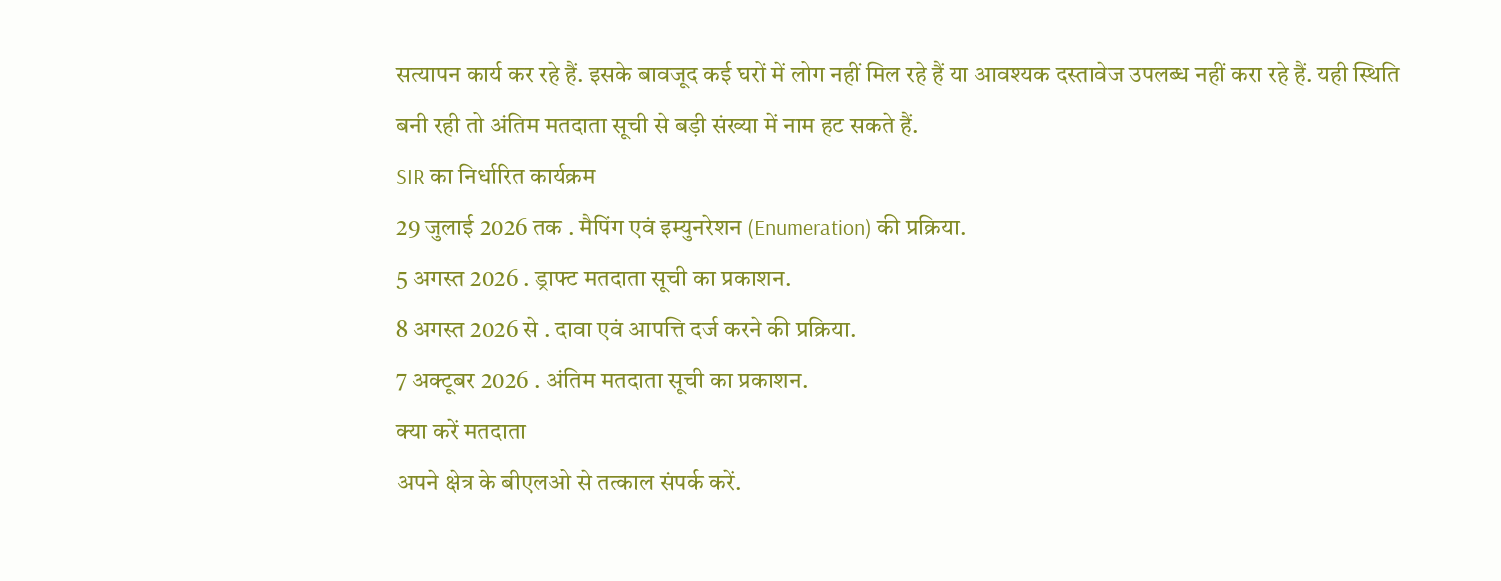सत्यापन कार्य कर रहे हैं. इसके बावजूद कई घरों में लोग नहीं मिल रहे हैं या आवश्यक दस्तावेज उपलब्ध नहीं करा रहे हैं. यही स्थिति बनी रही तो अंतिम मतदाता सूची से बड़ी संख्या में नाम हट सकते हैं.
SIR का निर्धारित कार्यक्रम
29 जुलाई 2026 तक . मैपिंग एवं इम्युनरेशन (Enumeration) की प्रक्रिया.
5 अगस्त 2026 . ड्राफ्ट मतदाता सूची का प्रकाशन.
8 अगस्त 2026 से . दावा एवं आपत्ति दर्ज करने की प्रक्रिया.
7 अक्टूबर 2026 . अंतिम मतदाता सूची का प्रकाशन.
क्या करें मतदाता
अपने क्षेत्र के बीएलओ से तत्काल संपर्क करें.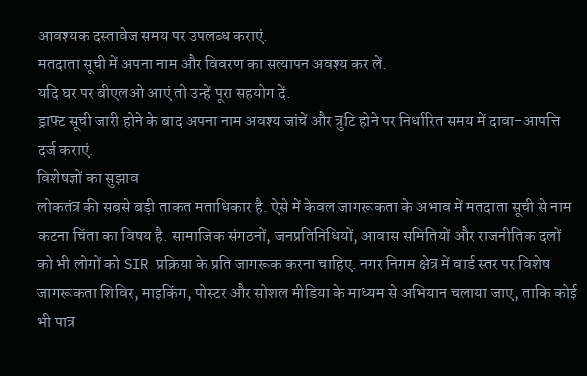आवश्यक दस्तावेज समय पर उपलब्ध कराएं.
मतदाता सूची में अपना नाम और विवरण का सत्यापन अवश्य कर लें.
यदि घर पर बीएलओ आएं तो उन्हें पूरा सहयोग दें.
ड्राफ्ट सूची जारी होने के बाद अपना नाम अवश्य जांचें और त्रुटि होने पर निर्धारित समय में दावा-आपत्ति दर्ज कराएं.
विशेषज्ञों का सुझाव
लोकतंत्र की सबसे बड़ी ताकत मताधिकार है. ऐसे में केवल जागरूकता के अभाव में मतदाता सूची से नाम कटना चिंता का विषय है. सामाजिक संगठनों, जनप्रतिनिधियों, आवास समितियों और राजनीतिक दलों को भी लोगों को SIR प्रक्रिया के प्रति जागरूक करना चाहिए. नगर निगम क्षेत्र में वार्ड स्तर पर विशेष जागरूकता शिविर, माइकिंग, पोस्टर और सोशल मीडिया के माध्यम से अभियान चलाया जाए, ताकि कोई भी पात्र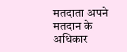मतदाता अपने मतदान के अधिकार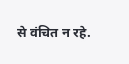से वंचित न रहे.